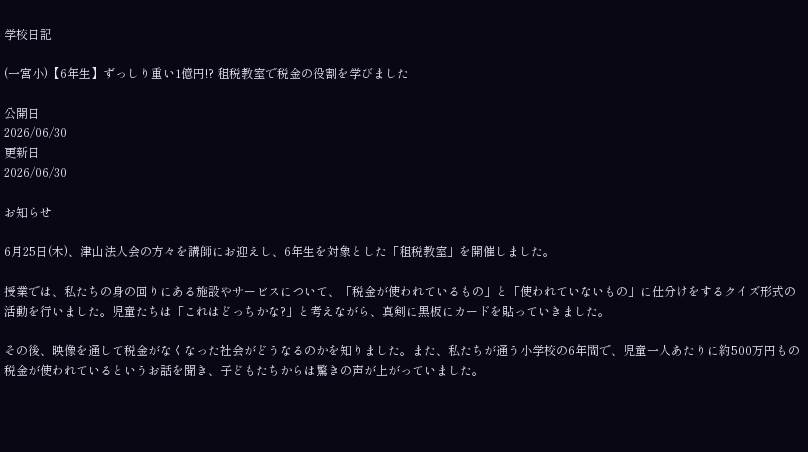学校日記

(一宮小)【6年生】ずっしり重い1億円!? 租税教室で税金の役割を学びました

公開日
2026/06/30
更新日
2026/06/30

お知らせ

6月25日(木)、津山法人会の方々を講師にお迎えし、6年生を対象とした「租税教室」を開催しました。

授業では、私たちの身の回りにある施設やサービスについて、「税金が使われているもの」と「使われていないもの」に仕分けをするクイズ形式の活動を行いました。児童たちは「これはどっちかな?」と考えながら、真剣に黒板にカードを貼っていきました。

その後、映像を通して税金がなくなった社会がどうなるのかを知りました。また、私たちが通う小学校の6年間で、児童一人あたりに約500万円もの税金が使われているというお話を聞き、子どもたちからは驚きの声が上がっていました。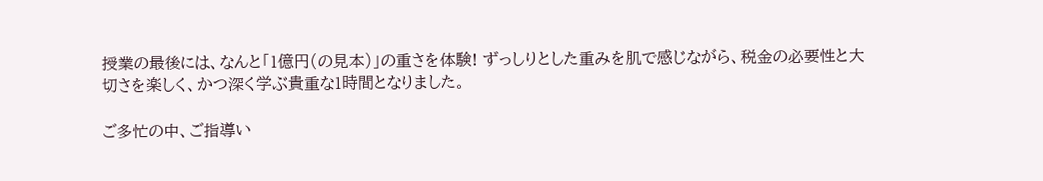授業の最後には、なんと「1億円(の見本)」の重さを体験! ずっしりとした重みを肌で感じながら、税金の必要性と大切さを楽しく、かつ深く学ぶ貴重な1時間となりました。

ご多忙の中、ご指導い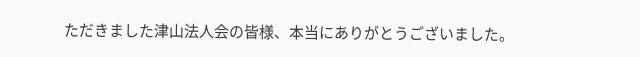ただきました津山法人会の皆様、本当にありがとうございました。